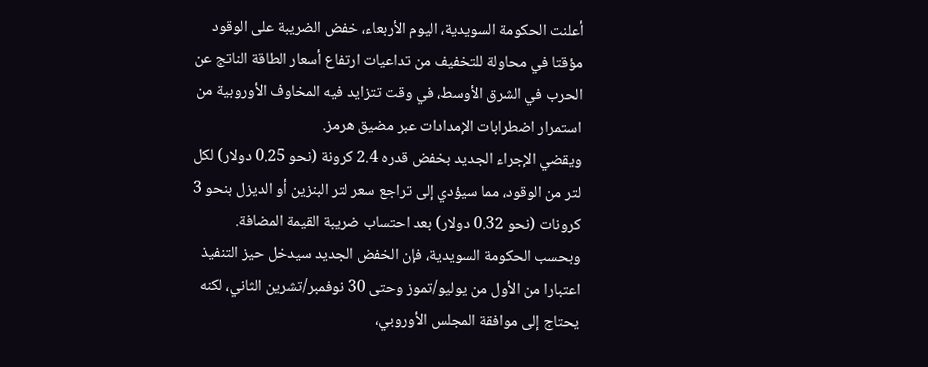أعلنت الحكومة السويدية، اليوم الأربعاء، خفض الضريبة على الوقود مؤقتا في محاولة للتخفيف من تداعيات ارتفاع أسعار الطاقة الناتج عن الحرب في الشرق الأوسط، في وقت تتزايد فيه المخاوف الأوروبية من استمرار اضطرابات الإمدادات عبر مضيق هرمز.
ويقضي الإجراء الجديد بخفض قدره 2.4 كرونة (نحو 0.25 دولار) لكل لتر من الوقود، مما سيؤدي إلى تراجع سعر لتر البنزين أو الديزل بنحو 3 كرونات (نحو 0.32 دولار) بعد احتساب ضريبة القيمة المضافة.
وبحسب الحكومة السويدية، فإن الخفض الجديد سيدخل حيز التنفيذ اعتبارا من الأول من يوليو/تموز وحتى 30 نوفمبر/تشرين الثاني، لكنه يحتاج إلى موافقة المجلس الأوروبي،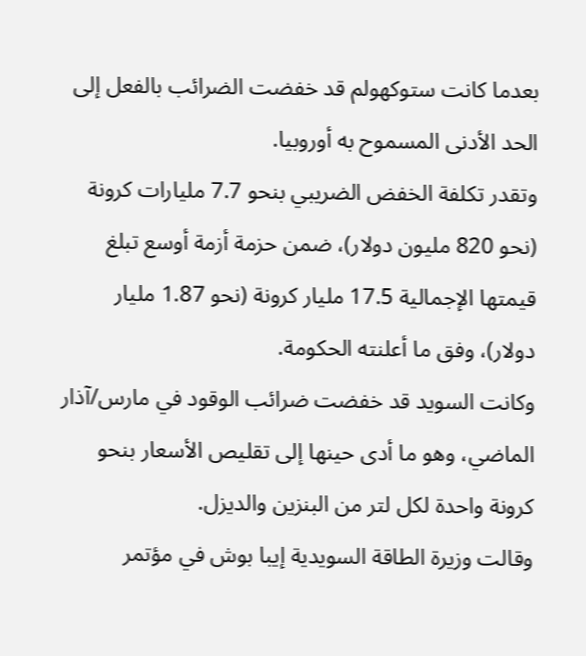بعدما كانت ستوكهولم قد خفضت الضرائب بالفعل إلى الحد الأدنى المسموح به أوروبيا.
وتقدر تكلفة الخفض الضريبي بنحو 7.7 مليارات كرونة (نحو 820 مليون دولار)، ضمن حزمة أزمة أوسع تبلغ قيمتها الإجمالية 17.5 مليار كرونة (نحو 1.87 مليار دولار)، وفق ما أعلنته الحكومة.
وكانت السويد قد خفضت ضرائب الوقود في مارس/آذار الماضي، وهو ما أدى حينها إلى تقليص الأسعار بنحو كرونة واحدة لكل لتر من البنزين والديزل.
وقالت وزيرة الطاقة السويدية إيبا بوش في مؤتمر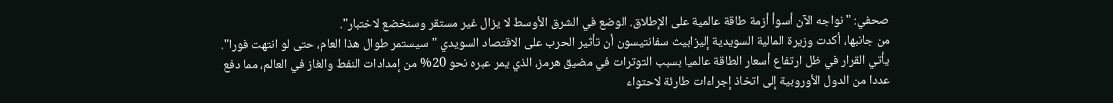صحفي: "نواجه الآن أسوأ أزمة طاقة عالمية على الإطلاق. الوضع في الشرق الأوسط لا يزال غير مستقر وسنخضع لاختبار".
من جانبها، أكدت وزيرة المالية السويدية إليزابيث سفانتيسون أن تأثير الحرب على الاقتصاد السويدي "سيستمر طوال هذا العام، حتى لو انتهت فورا".
يأتي القرار في ظل ارتفاع أسعار الطاقة عالميا بسبب التوترات في مضيق هرمز، الذي يمر عبره نحو 20% من إمدادات النفط والغاز في العالم، مما دفع عددا من الدول الأوروبية إلى اتخاذ إجراءات طارئة لاحتواء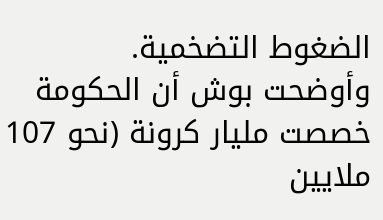الضغوط التضخمية.
وأوضحت بوش أن الحكومة خصصت مليار كرونة (نحو 107 ملايين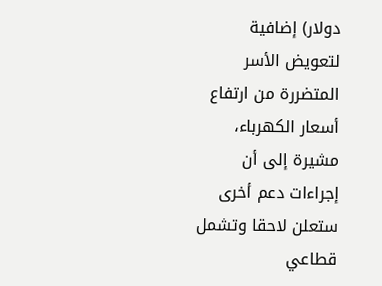دولار) إضافية لتعويض الأسر المتضررة من ارتفاع أسعار الكهرباء، مشيرة إلى أن إجراءات دعم أخرى ستعلن لاحقا وتشمل قطاعي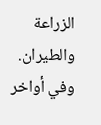الزراعة والطيران.
وفي أواخر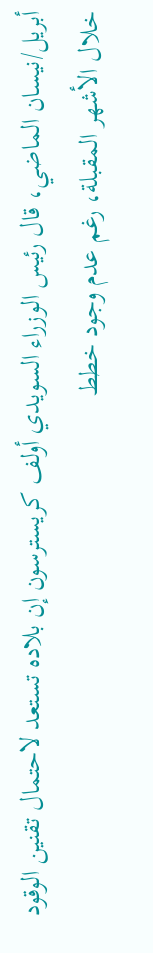أبريل/نيسان الماضي، قال رئيس الوزراء السويدي أولف كريسترسون إن بلاده تستعد لاحتمال تقنين الوقود خلال الأشهر المقبلة، رغم عدم وجود خطط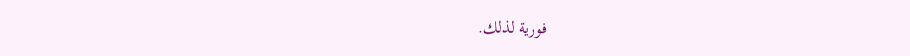فورية لذلك.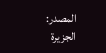المصدر:
الجزيرة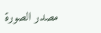مصدر الصورة